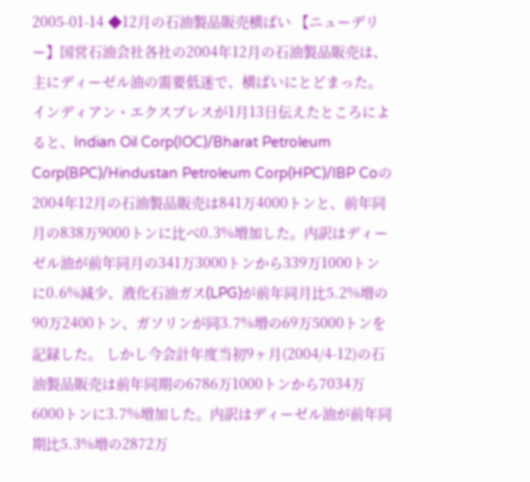2005-01-14 ◆12月の石油製品販売横ばい 【ニューデリー】国営石油会社各社の2004年12月の石油製品販売は、主にディーゼル油の需要低迷で、横ばいにとどまった。 インディアン・エクスプレスが1月13日伝えたところによると、Indian Oil Corp(IOC)/Bharat Petroleum Corp(BPC)/Hindustan Petroleum Corp(HPC)/IBP Coの2004年12月の石油製品販売は841万4000トンと、前年同月の838万9000トンに比べ0.3%増加した。内訳はディーゼル油が前年同月の341万3000トンから339万1000トンに0.6%減少、液化石油ガス(LPG)が前年同月比5.2%増の90万2400トン、ガソリンが同3.7%増の69万5000トンを記録した。 しかし今会計年度当初9ヶ月(2004/4-12)の石油製品販売は前年同期の6786万1000トンから7034万6000トンに3.7%増加した。内訳はディーゼル油が前年同期比5.3%増の2872万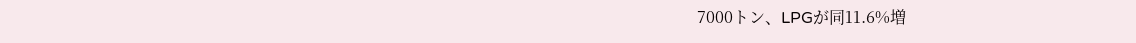7000トン、LPGが同11.6%増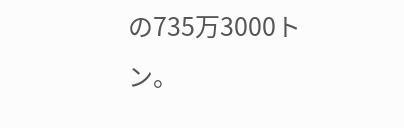の735万3000トン。